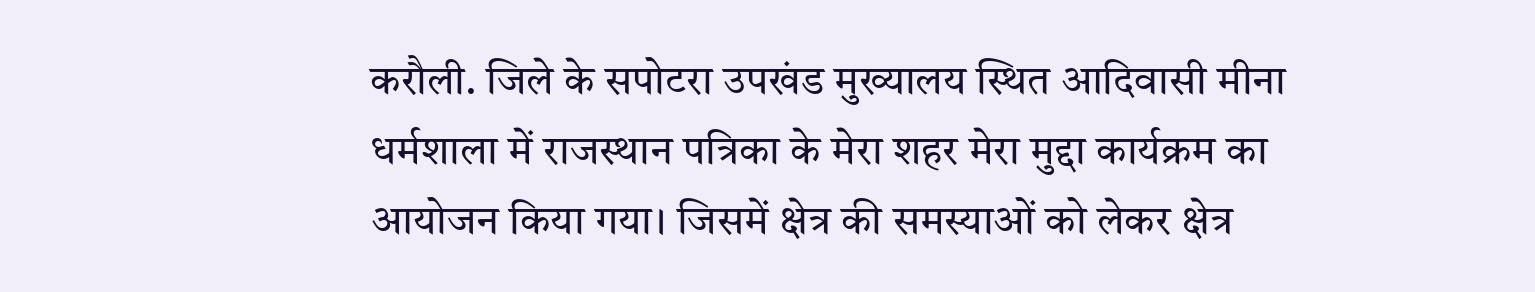करौली. जिले के सपोटरा उपखंड मुख्यालय स्थित आदिवासी मीना धर्मशाला में राजस्थान पत्रिका के मेरा शहर मेरा मुद्दा कार्यक्रम का आयोजन किया गया। जिसमें क्षेत्र की समस्याओं को लेकर क्षेत्र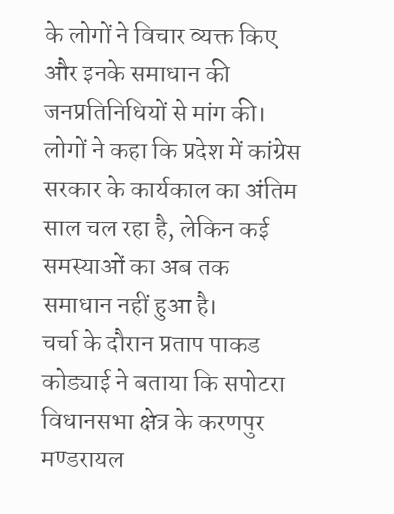के लोगों ने विचार व्यक्त किए और इनके समाधान की जनप्रतिनिधियों से मांग की। लोगों ने कहा कि प्रदेश में कांग्रेस सरकार के कार्यकाल का अंतिम साल चल रहा है, लेकिन कई समस्याओं का अब तक समाधान नहीं हुआ है।
चर्चा के दौरान प्रताप पाकड कोड्याई ने बताया कि सपोटरा विधानसभा क्षेत्र के करणपुर मण्डरायल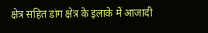क्षेत्र सहित डांग क्षेत्र के इलाके में आजादी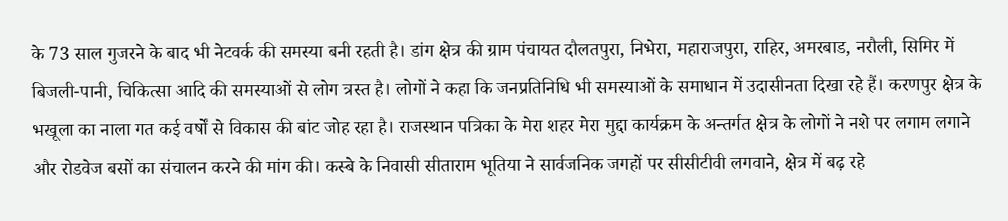के 73 साल गुजरने के बाद भी नेटवर्क की समस्या बनी रहती है। डांग क्षेत्र की ग्राम पंचायत दौलतपुरा, निभेरा, महाराजपुरा, राहिर, अमरबाड, नरौली, सिमिर में बिजली-पानी, चिकित्सा आदि की समस्याओं से लोग त्रस्त है। लोगों ने कहा कि जनप्रतिनिधि भी समस्याओं के समाधान में उदासीनता दिखा रहे हैं। करणपुर क्षेत्र के भखूला का नाला गत कई वर्षों से विकास की बांट जोह रहा है। राजस्थान पत्रिका के मेरा शहर मेरा मुद्दा कार्यक्रम के अन्तर्गत क्षेत्र के लोगों ने नशे पर लगाम लगाने और रोडवेज बसों का संचालन करने की मांग की। कस्बे के निवासी सीताराम भूतिया ने सार्वजनिक जगहों पर सीसीटीवी लगवाने, क्षेत्र में बढ़ रहे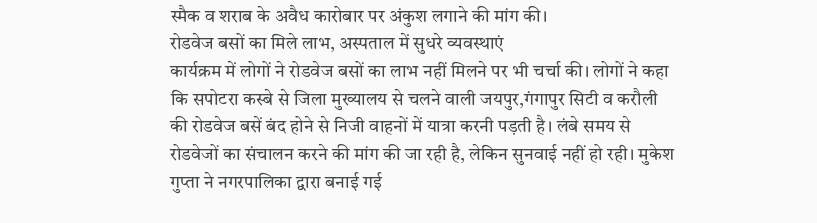स्मैक व शराब के अवैध कारोबार पर अंकुश लगाने की मांग की।
रोडवेज बसों का मिले लाभ, अस्पताल में सुधरे व्यवस्थाएं
कार्यक्रम में लोगों ने रोडवेज बसों का लाभ नहीं मिलने पर भी चर्चा की। लोगों ने कहा कि सपोटरा कस्बे से जिला मुख्यालय से चलने वाली जयपुर,गंगापुर सिटी व करौली की रोडवेज बसें बंद होने से निजी वाहनों में यात्रा करनी पड़ती है। लंबे समय से रोडवेजों का संचालन करने की मांग की जा रही है, लेकिन सुनवाई नहीं हो रही। मुकेश गुप्ता ने नगरपालिका द्वारा बनाई गई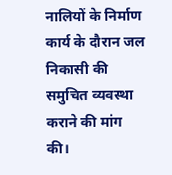नालियों के निर्माण कार्य के दौरान जल निकासी की समुचित व्यवस्था कराने की मांग की।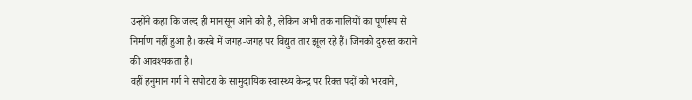उन्होंने कहा कि जल्द ही मानसून आने को है, लेकिन अभी तक नालियों का पूर्णरूप से निर्माण नहीं हुआ है। कस्बे में जगह-जगह पर विद्युत तार झूल रहे हैं। जिनको दुरुस्त कराने की आवश्यकता है।
वहीं हनुमान गर्ग ने सपोटरा के सामुदायिक स्वास्थ्य केन्द्र पर रिक्त पदों को भरवाने,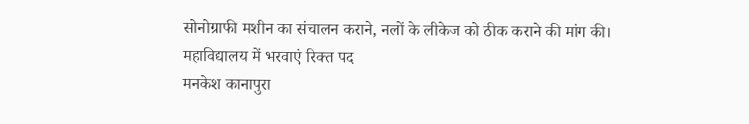सोनोग्राफी मशीन का संचालन कराने, नलों के लीकेज को ठीक कराने की मांग की।
महाविद्यालय में भरवाएं रिक्त पद
मनकेश कानापुरा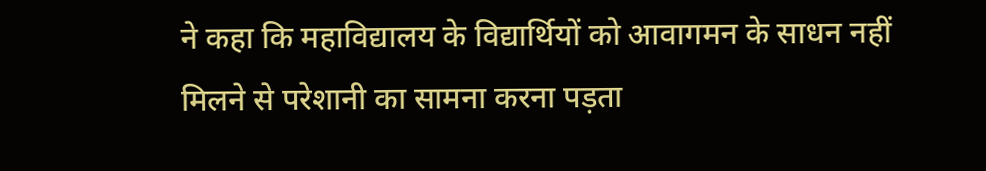ने कहा कि महाविद्यालय के विद्यार्थियों को आवागमन के साधन नहीं मिलने से परेशानी का सामना करना पड़ता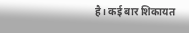है। कई बार शिकायत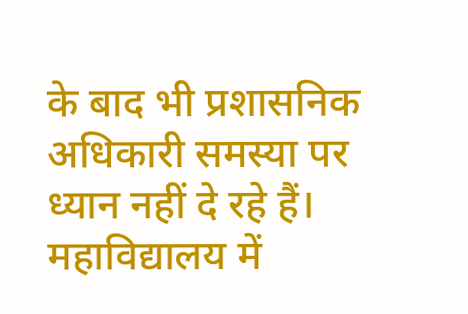के बाद भी प्रशासनिक अधिकारी समस्या पर ध्यान नहीं दे रहे हैं। महाविद्यालय में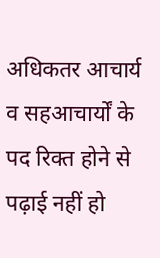अधिकतर आचार्य व सहआचार्यों के पद रिक्त होने से पढ़ाई नहीं हो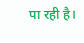पा रही है।